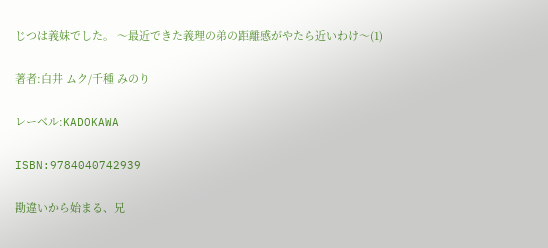じつは義妹でした。 〜最近できた義理の弟の距離感がやたら近いわけ〜(1)

著者:白井 ムク/千種 みのり

レーベル:KADOKAWA

ISBN:9784040742939

勘違いから始まる、兄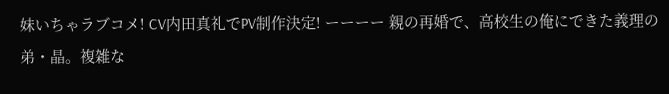妹いちゃラブコメ! CV内田真礼でPV制作決定! ーーーー 親の再婚で、高校生の俺にできた義理の弟・晶。複雑な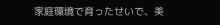家庭環境で育ったせいで、美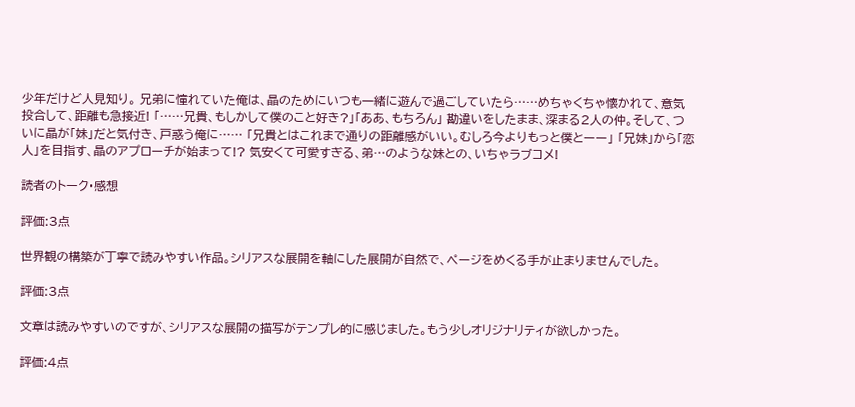少年だけど人見知り。 兄弟に憧れていた俺は、晶のためにいつも一緒に遊んで過ごしていたら……めちゃくちゃ懐かれて、意気投合して、距離も急接近! 「……兄貴、もしかして僕のこと好き?」「ああ、もちろん」 勘違いをしたまま、深まる2人の仲。そして、ついに晶が「妹」だと気付き、戸惑う俺に…… 「兄貴とはこれまで通りの距離感がいい。むしろ今よりもっと僕とーー」 「兄妹」から「恋人」を目指す、晶のアプローチが始まって!? 気安くて可愛すぎる、弟…のような妹との、いちゃラブコメ!

読者のトーク・感想

評価:3点

世界観の構築が丁寧で読みやすい作品。シリアスな展開を軸にした展開が自然で、ページをめくる手が止まりませんでした。

評価:3点

文章は読みやすいのですが、シリアスな展開の描写がテンプレ的に感じました。もう少しオリジナリティが欲しかった。

評価:4点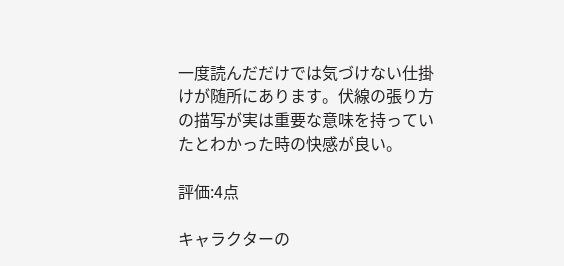一度読んだだけでは気づけない仕掛けが随所にあります。伏線の張り方の描写が実は重要な意味を持っていたとわかった時の快感が良い。

評価:4点

キャラクターの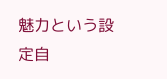魅力という設定自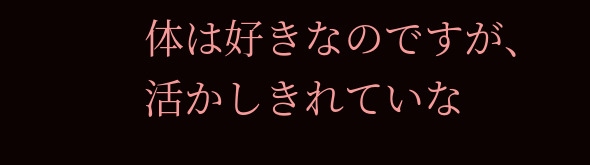体は好きなのですが、活かしきれていな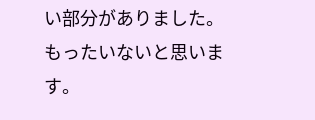い部分がありました。もったいないと思います。